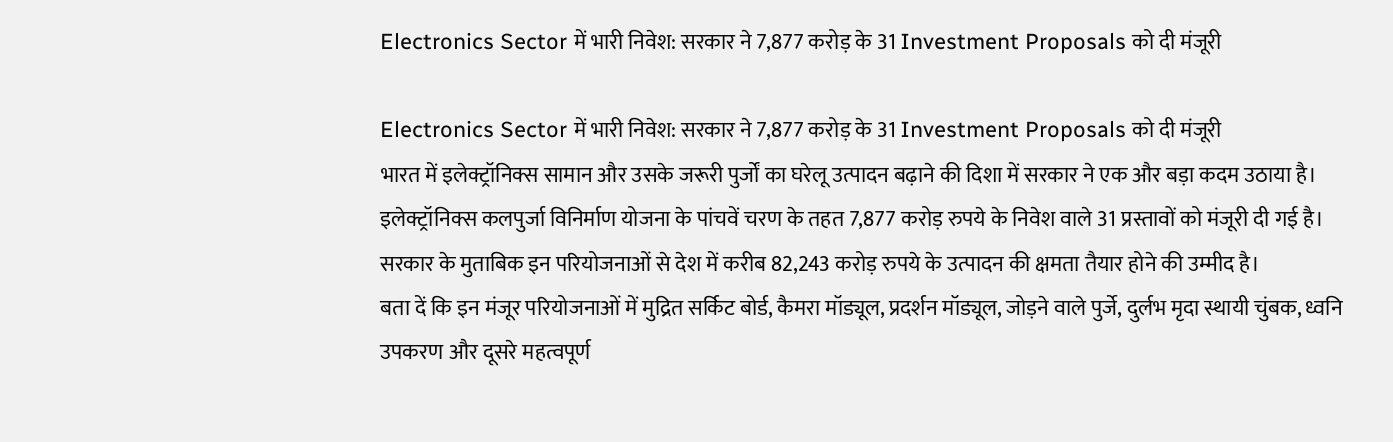Electronics Sector में भारी निवेश: सरकार ने 7,877 करोड़ के 31 Investment Proposals को दी मंजूरी

Electronics Sector में भारी निवेश: सरकार ने 7,877 करोड़ के 31 Investment Proposals को दी मंजूरी
भारत में इलेक्ट्रॉनिक्स सामान और उसके जरूरी पुर्जों का घरेलू उत्पादन बढ़ाने की दिशा में सरकार ने एक और बड़ा कदम उठाया है। इलेक्ट्रॉनिक्स कलपुर्जा विनिर्माण योजना के पांचवें चरण के तहत 7,877 करोड़ रुपये के निवेश वाले 31 प्रस्तावों को मंजूरी दी गई है। सरकार के मुताबिक इन परियोजनाओं से देश में करीब 82,243 करोड़ रुपये के उत्पादन की क्षमता तैयार होने की उम्मीद है।
बता दें कि इन मंजूर परियोजनाओं में मुद्रित सर्किट बोर्ड, कैमरा मॉड्यूल, प्रदर्शन मॉड्यूल, जोड़ने वाले पुर्जे, दुर्लभ मृदा स्थायी चुंबक, ध्वनि उपकरण और दूसरे महत्वपूर्ण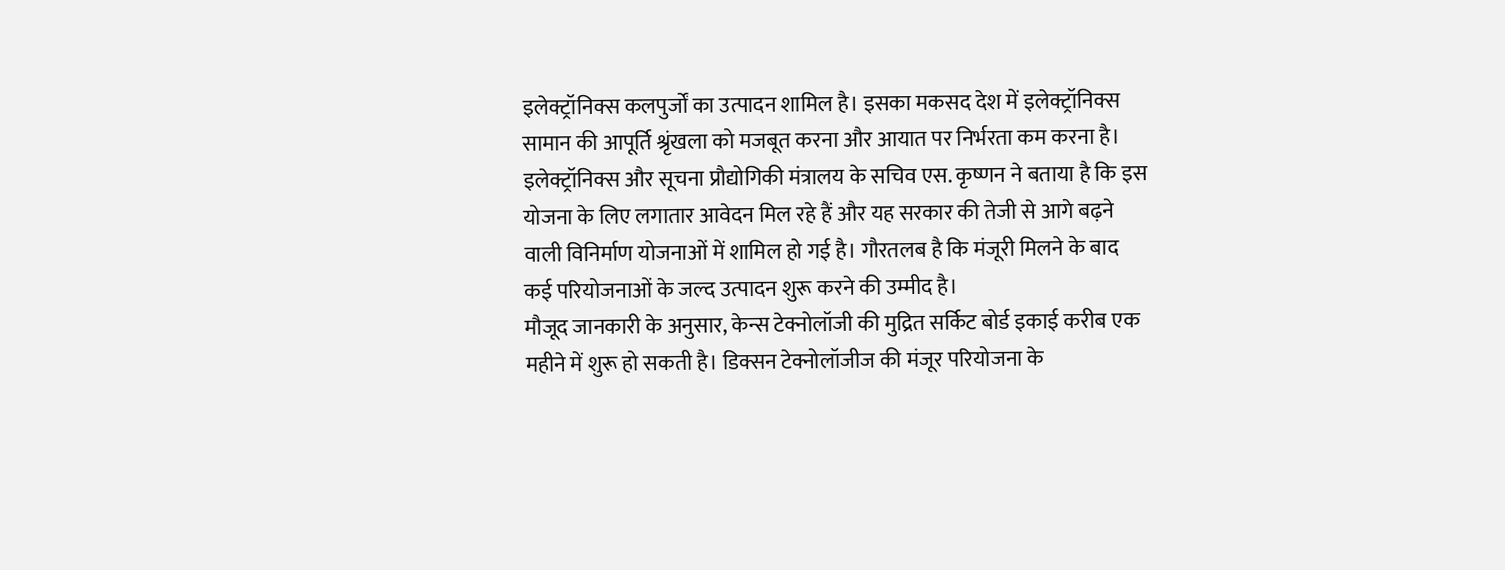इलेक्ट्रॉनिक्स कलपुर्जों का उत्पादन शामिल है। इसका मकसद देश में इलेक्ट्रॉनिक्स सामान की आपूर्ति श्रृंखला को मजबूत करना और आयात पर निर्भरता कम करना है।
इलेक्ट्रॉनिक्स और सूचना प्रौद्योगिकी मंत्रालय के सचिव एस. कृष्णन ने बताया है कि इस योजना के लिए लगातार आवेदन मिल रहे हैं और यह सरकार की तेजी से आगे बढ़ने वाली विनिर्माण योजनाओं में शामिल हो गई है। गौरतलब है कि मंजूरी मिलने के बाद कई परियोजनाओं के जल्द उत्पादन शुरू करने की उम्मीद है।
मौजूद जानकारी के अनुसार, केन्स टेक्नोलॉजी की मुद्रित सर्किट बोर्ड इकाई करीब एक महीने में शुरू हो सकती है। डिक्सन टेक्नोलॉजीज की मंजूर परियोजना के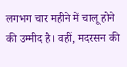लगभग चार महीने में चालू होने की उम्मीद है। वहीं, मदरसन की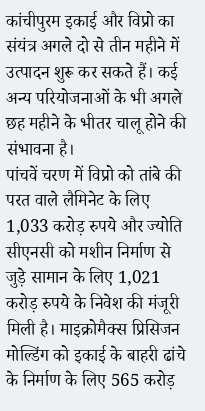कांचीपुरम इकाई और विप्रो का संयंत्र अगले दो से तीन महीने में उत्पादन शुरू कर सकते हैं। कई अन्य परियोजनाओं के भी अगले छह महीने के भीतर चालू होने की संभावना है।
पांचवें चरण में विप्रो को तांबे की परत वाले लैमिनेट के लिए 1,033 करोड़ रुपये और ज्योति सीएनसी को मशीन निर्माण से जुड़े सामान के लिए 1,021 करोड़ रुपये के निवेश की मंजूरी मिली है। माइक्रोमैक्स प्रिसिजन मोल्डिंग को इकाई के बाहरी ढांचे के निर्माण के लिए 565 करोड़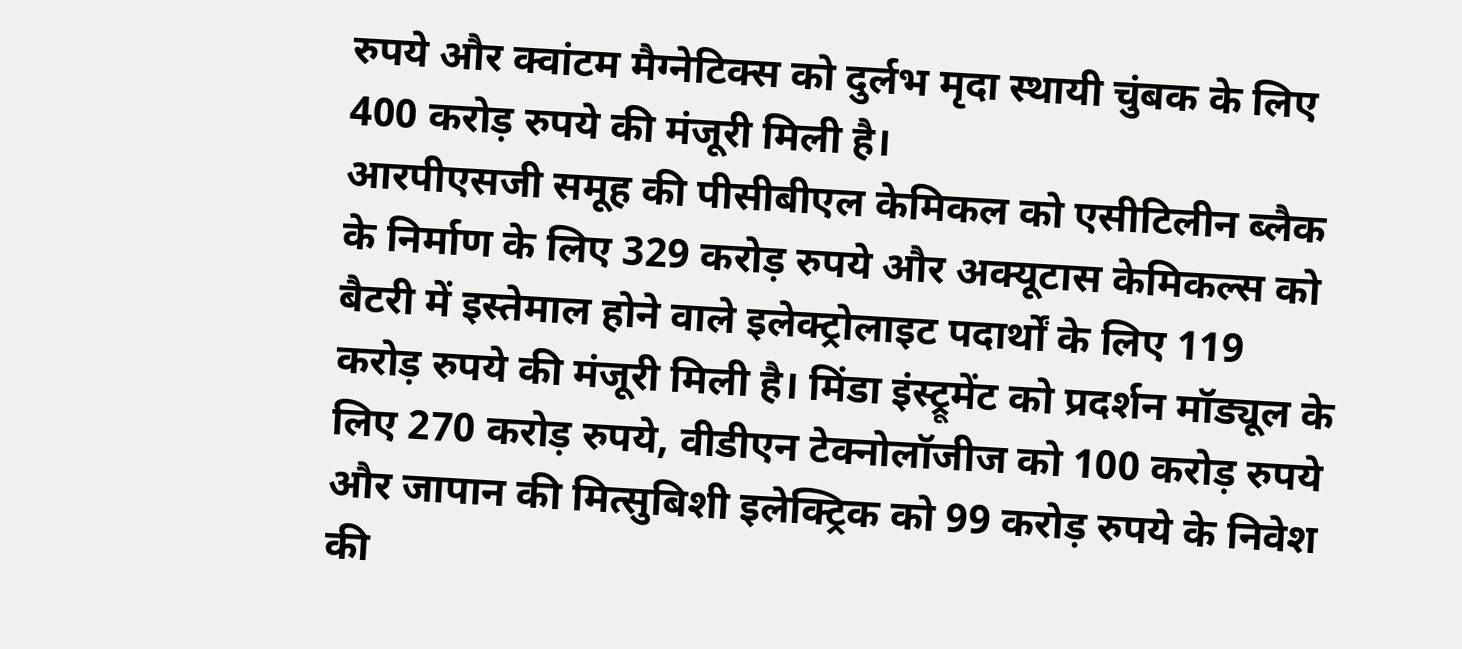रुपये और क्वांटम मैग्नेटिक्स को दुर्लभ मृदा स्थायी चुंबक के लिए 400 करोड़ रुपये की मंजूरी मिली है।
आरपीएसजी समूह की पीसीबीएल केमिकल को एसीटिलीन ब्लैक के निर्माण के लिए 329 करोड़ रुपये और अक्यूटास केमिकल्स को बैटरी में इस्तेमाल होने वाले इलेक्ट्रोलाइट पदार्थों के लिए 119 करोड़ रुपये की मंजूरी मिली है। मिंडा इंस्ट्रूमेंट को प्रदर्शन मॉड्यूल के लिए 270 करोड़ रुपये, वीडीएन टेक्नोलॉजीज को 100 करोड़ रुपये और जापान की मित्सुबिशी इलेक्ट्रिक को 99 करोड़ रुपये के निवेश की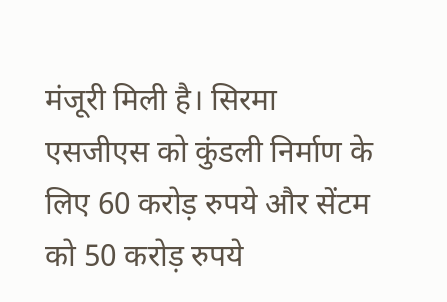मंजूरी मिली है। सिरमा एसजीएस को कुंडली निर्माण के लिए 60 करोड़ रुपये और सेंटम को 50 करोड़ रुपये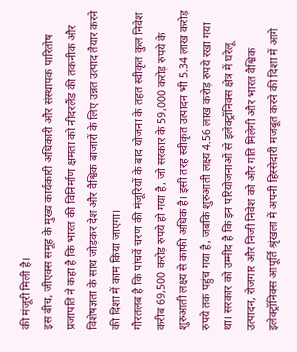की मंजूरी मिली है।
इस बीच, जीएक्स समूह के मुख्य कार्यकारी अधिकारी और संस्थापक पारितोष प्रजापति ने कहा है कि भारत की विनिर्माण क्षमता को नीदरलैंड की तकनीक और विशेषज्ञता के साथ जोड़कर देश और वैश्विक बाजारों के लिए उन्नत उत्पाद तैयार करने की दिशा में काम किया जाएगा।
गौरतलब है कि पांचवें चरण की मंजूरियों के बाद योजना के तहत स्वीकृत कुल निवेश करीब 69,500 करोड़ रुपये हो गया है, जो सरकार के 59,000 करोड़ रुपये के शुरुआती लक्ष्य से काफी अधिक है। इसी तरह स्वीकृत उत्पादन भी 5.34 लाख करोड़ रुपये तक पहुंच गया है, जबकि शुरुआती लक्ष्य 4.56 लाख करोड़ रुपये रखा गया था। सरकार को उम्मीद है कि इन परियोजनाओं से इलेक्ट्रॉनिक्स क्षेत्र में घरेलू उत्पादन, रोजगार और निजी निवेश को और गति मिलेगी और भारत वैश्विक इलेक्ट्रॉनिक्स आपूर्ति श्रृंखला में अपनी हिस्सेदारी मजबूत करने की दिशा में आगे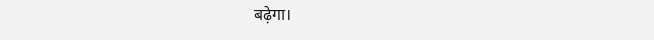बढ़ेगा।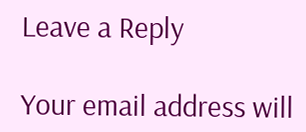Leave a Reply

Your email address will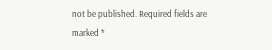not be published. Required fields are marked *